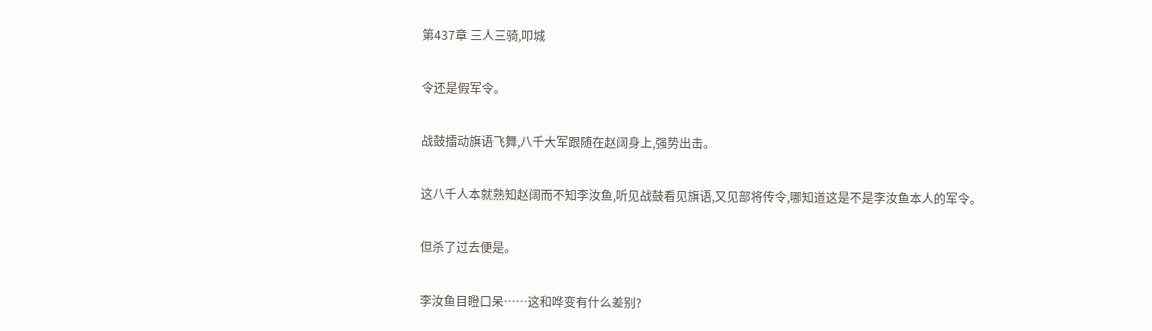第437章 三人三骑,叩城

令还是假军令。

战鼓擂动旗语飞舞,八千大军跟随在赵阔身上,强势出击。

这八千人本就熟知赵阔而不知李汝鱼,听见战鼓看见旗语,又见部将传令,哪知道这是不是李汝鱼本人的军令。

但杀了过去便是。

李汝鱼目瞪口呆……这和哗变有什么差别?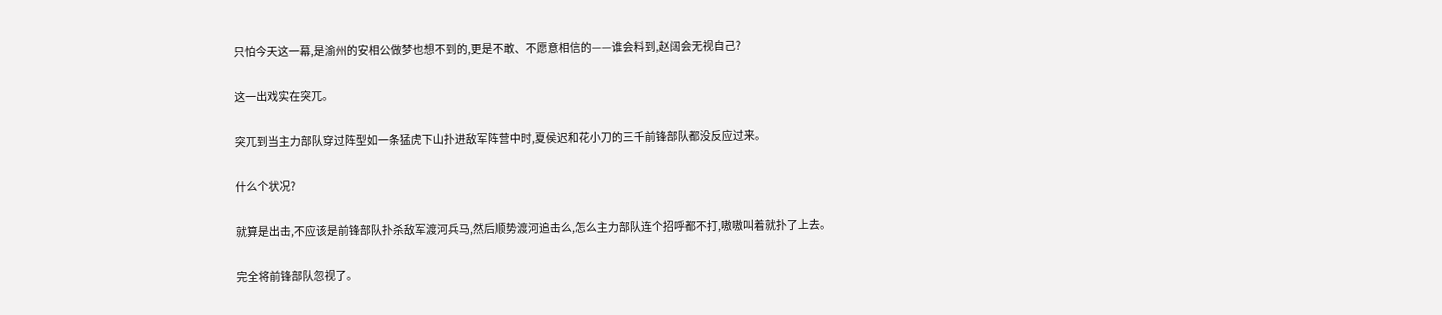只怕今天这一幕,是渝州的安相公做梦也想不到的,更是不敢、不愿意相信的——谁会料到,赵阔会无视自己?

这一出戏实在突兀。

突兀到当主力部队穿过阵型如一条猛虎下山扑进敌军阵营中时,夏侯迟和花小刀的三千前锋部队都没反应过来。

什么个状况?

就算是出击,不应该是前锋部队扑杀敌军渡河兵马,然后顺势渡河追击么,怎么主力部队连个招呼都不打,嗷嗷叫着就扑了上去。

完全将前锋部队忽视了。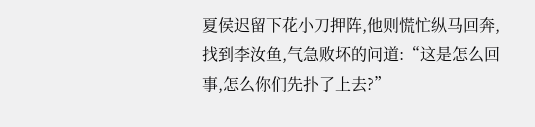夏侯迟留下花小刀押阵,他则慌忙纵马回奔,找到李汝鱼,气急败坏的问道:“这是怎么回事,怎么你们先扑了上去?”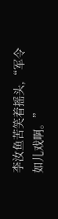李汝鱼苦笑着摇头,“军令如儿戏啊。”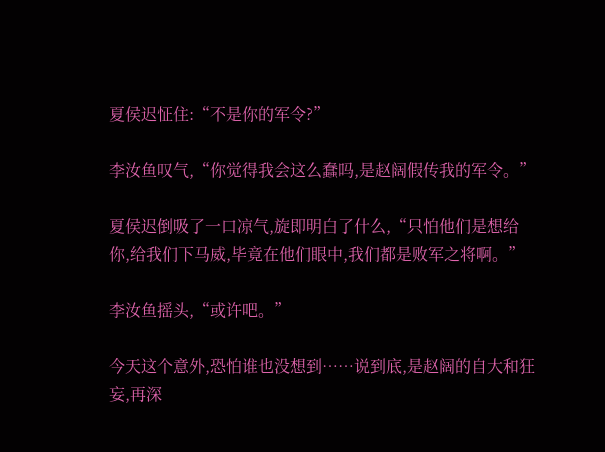夏侯迟怔住:“不是你的军令?”

李汝鱼叹气,“你觉得我会这么蠢吗,是赵阔假传我的军令。”

夏侯迟倒吸了一口凉气,旋即明白了什么,“只怕他们是想给你,给我们下马威,毕竟在他们眼中,我们都是败军之将啊。”

李汝鱼摇头,“或许吧。”

今天这个意外,恐怕谁也没想到……说到底,是赵阔的自大和狂妄,再深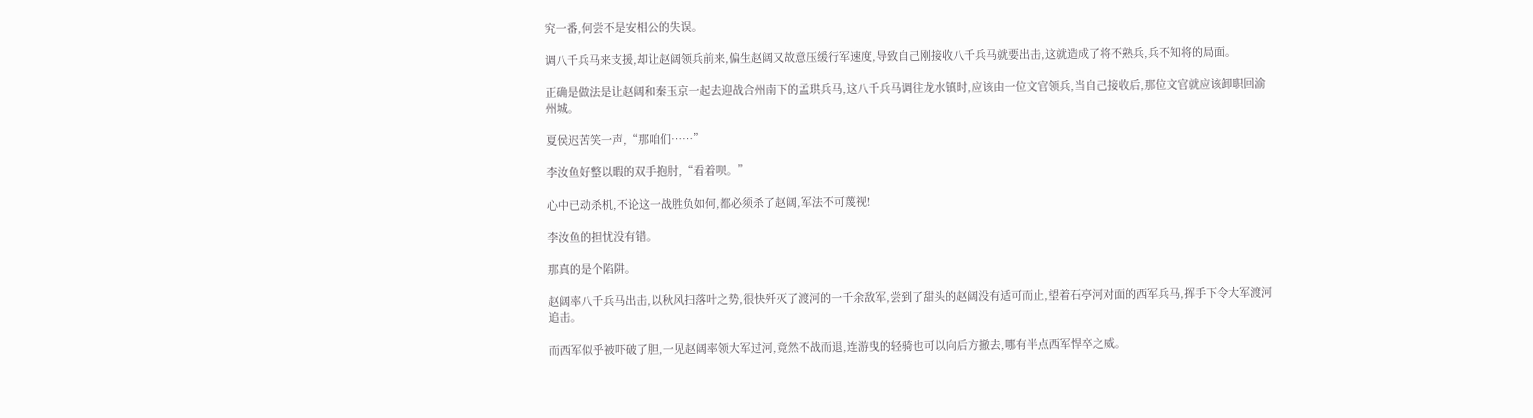究一番,何尝不是安相公的失误。

调八千兵马来支援,却让赵阔领兵前来,偏生赵阔又故意压缓行军速度,导致自己刚接收八千兵马就要出击,这就造成了将不熟兵,兵不知将的局面。

正确是做法是让赵阔和秦玉京一起去迎战合州南下的孟珙兵马,这八千兵马调往龙水镇时,应该由一位文官领兵,当自己接收后,那位文官就应该卸职回渝州城。

夏侯迟苦笑一声,“那咱们……”

李汝鱼好整以暇的双手抱肘,“看着呗。”

心中已动杀机,不论这一战胜负如何,都必须杀了赵阔,军法不可蔑视!

李汝鱼的担忧没有错。

那真的是个陷阱。

赵阔率八千兵马出击,以秋风扫落叶之势,很快歼灭了渡河的一千余敌军,尝到了甜头的赵阔没有适可而止,望着石亭河对面的西军兵马,挥手下令大军渡河追击。

而西军似乎被吓破了胆,一见赵阔率领大军过河,竟然不战而退,连游曳的轻骑也可以向后方撤去,哪有半点西军悍卒之威。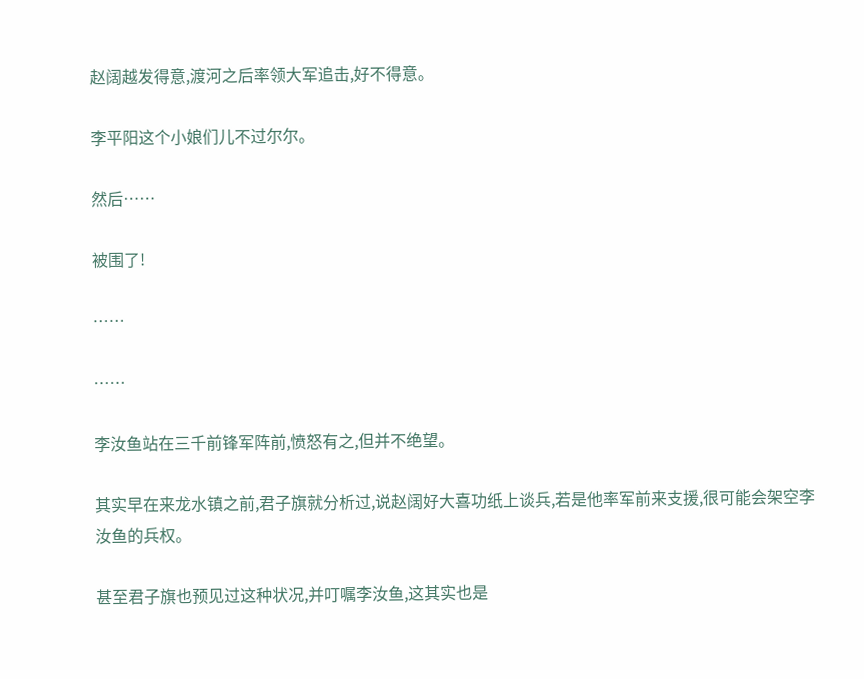赵阔越发得意,渡河之后率领大军追击,好不得意。

李平阳这个小娘们儿不过尔尔。

然后……

被围了!

……

……

李汝鱼站在三千前锋军阵前,愤怒有之,但并不绝望。

其实早在来龙水镇之前,君子旗就分析过,说赵阔好大喜功纸上谈兵,若是他率军前来支援,很可能会架空李汝鱼的兵权。

甚至君子旗也预见过这种状况,并叮嘱李汝鱼,这其实也是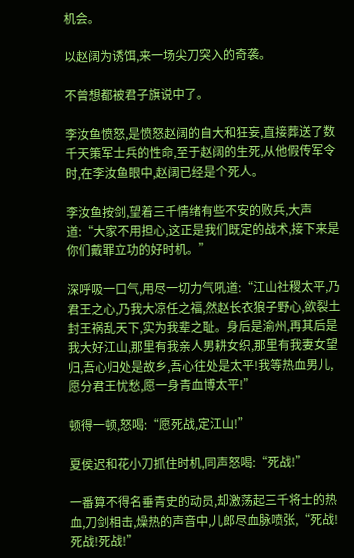机会。

以赵阔为诱饵,来一场尖刀突入的奇袭。

不曾想都被君子旗说中了。

李汝鱼愤怒,是愤怒赵阔的自大和狂妄,直接葬送了数千天策军士兵的性命,至于赵阔的生死,从他假传军令时,在李汝鱼眼中,赵阔已经是个死人。

李汝鱼按剑,望着三千情绪有些不安的败兵,大声道:“大家不用担心,这正是我们既定的战术,接下来是你们戴罪立功的好时机。”

深呼吸一口气,用尽一切力气吼道:“江山社稷太平,乃君王之心,乃我大凉任之福,然赵长衣狼子野心,欲裂土封王祸乱天下,实为我辈之耻。身后是渝州,再其后是我大好江山,那里有我亲人男耕女织,那里有我妻女望归,吾心归处是故乡,吾心往处是太平!我等热血男儿,愿分君王忧愁,愿一身青血博太平!”

顿得一顿,怒喝:“愿死战,定江山!”

夏侯迟和花小刀抓住时机,同声怒喝:“死战!”

一番算不得名垂青史的动员,却激荡起三千将士的热血,刀剑相击,燥热的声音中,儿郎尽血脉喷张,“死战!死战!死战!”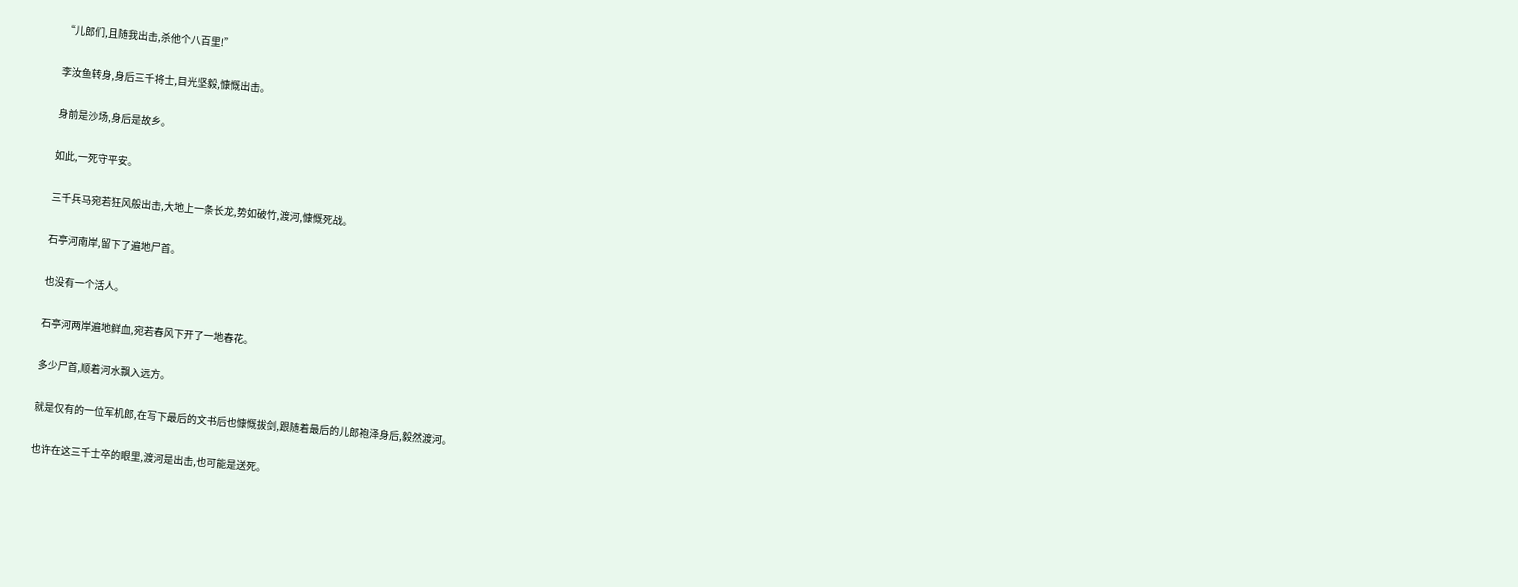“儿郎们,且随我出击,杀他个八百里!”

李汝鱼转身,身后三千将士,目光坚毅,慷慨出击。

身前是沙场,身后是故乡。

如此,一死守平安。

三千兵马宛若狂风般出击,大地上一条长龙,势如破竹,渡河,慷慨死战。

石亭河南岸,留下了遍地尸首。

也没有一个活人。

石亭河两岸遍地鲜血,宛若春风下开了一地春花。

多少尸首,顺着河水飘入远方。

就是仅有的一位军机郎,在写下最后的文书后也慷慨拔剑,跟随着最后的儿郎袍泽身后,毅然渡河。

也许在这三千士卒的眼里,渡河是出击,也可能是送死。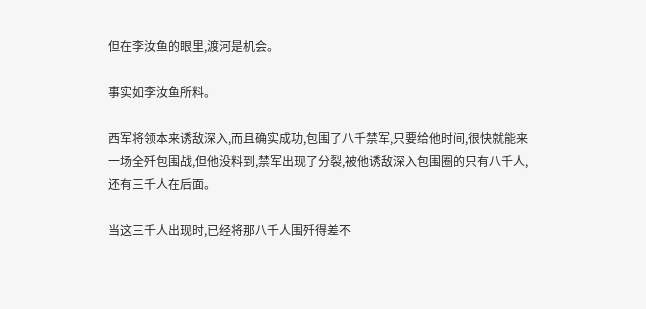但在李汝鱼的眼里,渡河是机会。

事实如李汝鱼所料。

西军将领本来诱敌深入,而且确实成功,包围了八千禁军,只要给他时间,很快就能来一场全歼包围战,但他没料到,禁军出现了分裂,被他诱敌深入包围圈的只有八千人,还有三千人在后面。

当这三千人出现时,已经将那八千人围歼得差不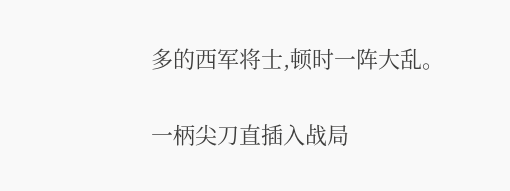多的西军将士,顿时一阵大乱。

一柄尖刀直插入战局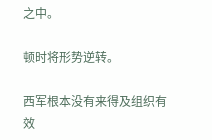之中。

顿时将形势逆转。

西军根本没有来得及组织有效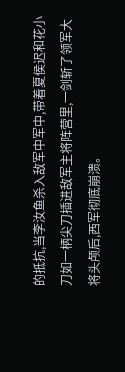的抵抗,当李汝鱼杀入敌军中军中,带着夏侯迟和花小刀如一柄尖刀插进敌军主将阵营里,一剑斩了领军大将头颅后,西军彻底崩溃。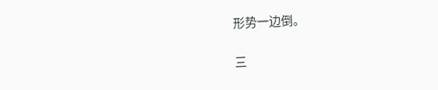形势一边倒。

三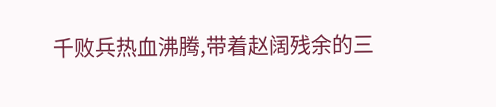千败兵热血沸腾,带着赵阔残余的三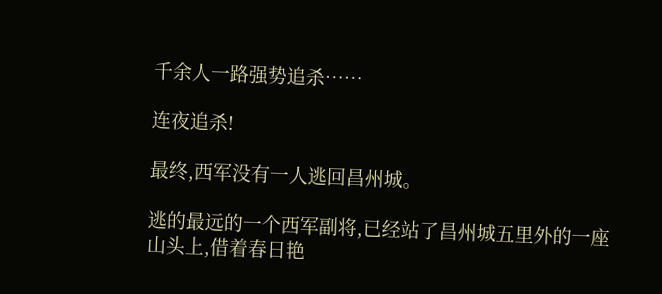千余人一路强势追杀……

连夜追杀!

最终,西军没有一人逃回昌州城。

逃的最远的一个西军副将,已经站了昌州城五里外的一座山头上,借着春日艳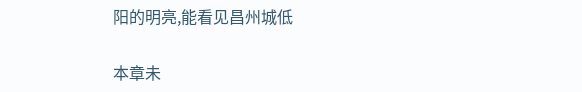阳的明亮,能看见昌州城低

本章未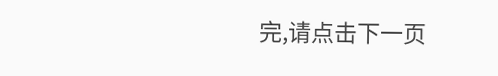完,请点击下一页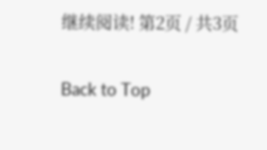继续阅读! 第2页 / 共3页

Back to Top